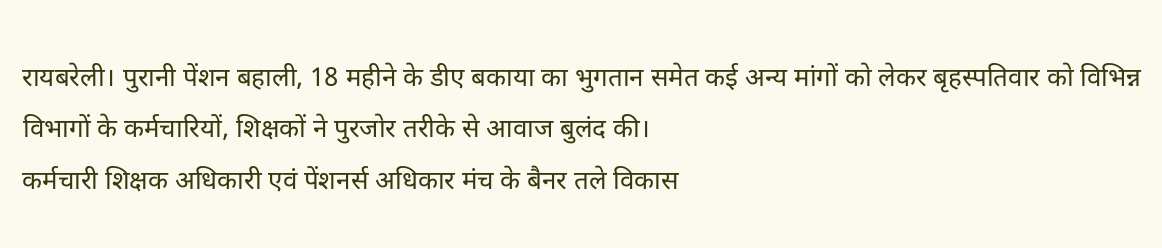रायबरेली। पुरानी पेंशन बहाली, 18 महीने के डीए बकाया का भुगतान समेत कई अन्य मांगों को लेकर बृहस्पतिवार को विभिन्न विभागों के कर्मचारियों, शिक्षकों ने पुरजोर तरीके से आवाज बुलंद की।
कर्मचारी शिक्षक अधिकारी एवं पेंशनर्स अधिकार मंच के बैनर तले विकास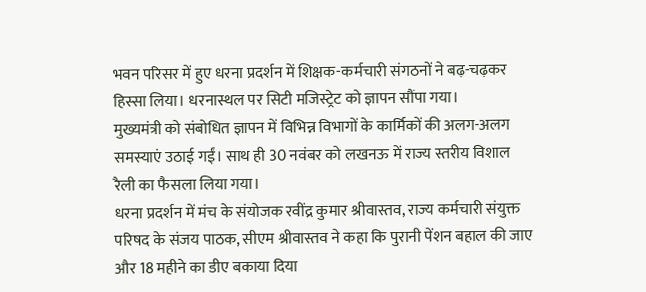भवन परिसर में हुए धरना प्रदर्शन में शिक्षक-कर्मचारी संगठनों ने बढ़-चढ़कर हिस्सा लिया। धरनास्थल पर सिटी मजिस्ट्रेट को ज्ञापन सौंपा गया।
मुख्यमंत्री को संबोधित ज्ञापन में विभिन्न विभागों के कार्मिकों की अलग-अलग समस्याएं उठाई गईं। साथ ही 30 नवंबर को लखनऊ में राज्य स्तरीय विशाल रैली का फैसला लिया गया।
धरना प्रदर्शन में मंच के संयोजक रवींद्र कुमार श्रीवास्तव, राज्य कर्मचारी संयुक्त परिषद के संजय पाठक, सीएम श्रीवास्तव ने कहा कि पुरानी पेंशन बहाल की जाए और 18 महीने का डीए बकाया दिया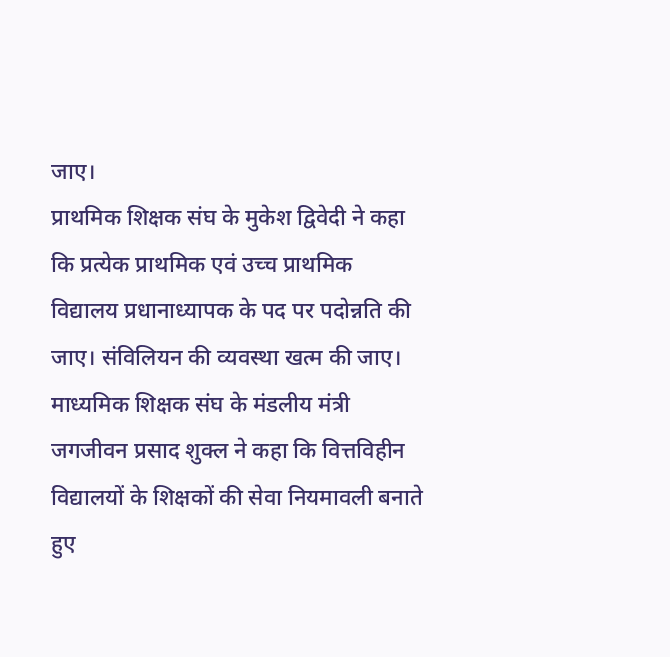जाए।
प्राथमिक शिक्षक संघ के मुकेश द्विवेदी ने कहा कि प्रत्येक प्राथमिक एवं उच्च प्राथमिक विद्यालय प्रधानाध्यापक के पद पर पदोन्नति की जाए। संविलियन की व्यवस्था खत्म की जाए।
माध्यमिक शिक्षक संघ के मंडलीय मंत्री जगजीवन प्रसाद शुक्ल ने कहा कि वित्तविहीन विद्यालयों के शिक्षकों की सेवा नियमावली बनाते हुए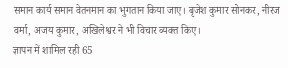समान कार्य समान वेतनमान का भुगतान किया जाए। बृजेश कुमार सोनकर, नीरज वर्मा, अजय कुमार, अखिलेश्वर ने भी विचार व्यक्त किए।
ज्ञापन में शामिल रही 65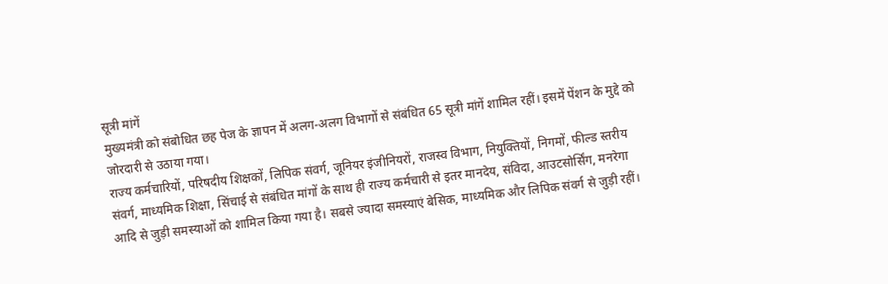सूत्री मांगें
मुख्यमंत्री को संबोधित छह पेज के ज्ञापन में अलग-अलग विभागों से संबंधित 65 सूत्री मांगें शामिल रहीं। इसमें पेंशन के मुद्दे को जोरदारी से उठाया गया।
राज्य कर्मचारियों, परिषदीय शिक्षकों, लिपिक संवर्ग, जूनियर इंजीनियरों, राजस्व विभाग, नियुक्तियों, निगमों, फील्ड स्तरीय संवर्ग, माध्यमिक शिक्षा, सिंचाई से संबंधित मांगों के साथ ही राज्य कर्मचारी से इतर मानदेय, संविदा, आउटसोर्सिंग, मनरेगा आदि से जुड़ी समस्याओं को शामिल किया गया है। सबसे ज्यादा समस्याएं बेसिक, माध्यमिक और लिपिक संवर्ग से जुड़ी रहीं।